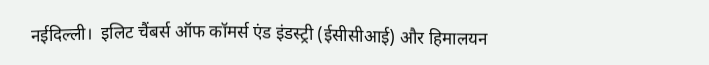नईदिल्ली।  इलिट चैंबर्स ऑफ कॉमर्स एंड इंडस्ट्री (ईसीसीआई) और हिमालयन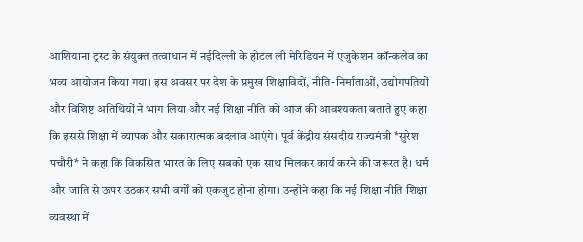आशियाना ट्रस्ट के संयुक्त तत्वाधान में नईदिल्ली के होटल ली मेरिडियन में एजुकेशन कॉन्कलेव का भव्य आयोजन किया गया। इस अवसर पर देश के प्रमुख शिक्षाविदों, नीति-निर्माताओं, उद्योगपतियों और विशिष्ट अतिथियों ने भाग लिया और नई शिक्षा नीति को आज की आवश्यकता बताते हुए कहा कि इससे शिक्षा में व्यापक और सकारात्मक बदलाव आएंगे। पूर्व केंद्रीय संसदीय राज्यमंत्री *सुरेश पचौरी* ने कहा कि विकसित भारत के लिए सबको एक साथ मिलकर कार्य करने की जरूरत है। धर्म और जाति से ऊपर उठकर सभी वर्गों को एकजुट होना होगा। उन्होंने कहा कि नई शिक्षा नीति शिक्षा व्यवस्था में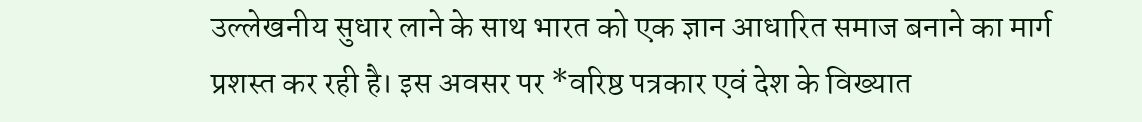उल्लेखनीय सुधार लाने के साथ भारत को एक ज्ञान आधारित समाज बनाने का मार्ग प्रशस्त कर रही है। इस अवसर पर *वरिष्ठ पत्रकार एवं देश के विख्यात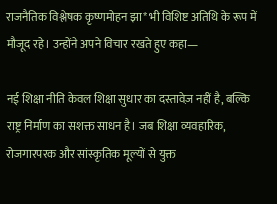राजनैतिक विश्लेषक कृष्णमोहन झा* भी विशिष्ट अतिथि के रूप में मौजूद रहे। उन्होंने अपने विचार रखते हुए कहा—

नई शिक्षा नीति केवल शिक्षा सुधार का दस्तावेज़ नहीं है, बल्कि राष्ट्र निर्माण का सशक्त साधन है। जब शिक्षा व्यवहारिक, रोजगारपरक और सांस्कृतिक मूल्यों से युक्त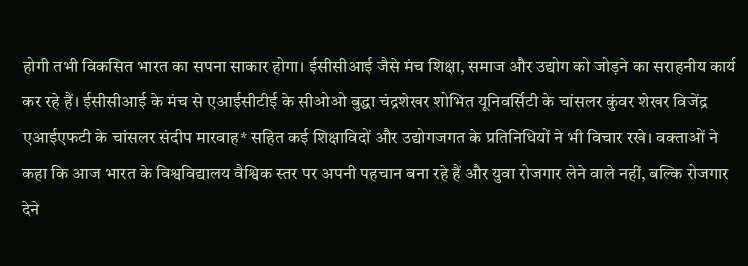होगी तभी विकसित भारत का सपना साकार होगा। ईसीसीआई जैसे मंच शिक्षा, समाज और उद्योग को जोड़ने का सराहनीय कार्य कर रहे हैं। ईसीसीआई के मंच से एआईसीटीई के सीओओ बुद्धा चंद्रशेखर शोभित यूनिवर्सिटी के चांसलर कुंवर शेखर विजेंद्र एआईएफटी के चांसलर संदीप मारवाह* सहित कई शिक्षाविदों और उद्योगजगत के प्रतिनिधियों ने भी विचार रखे। वक्ताओं ने कहा कि आज भारत के विश्वविद्यालय वैश्विक स्तर पर अपनी पहचान बना रहे हैं और युवा रोजगार लेने वाले नहीं, बल्कि रोजगार देने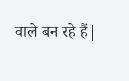वाले बन रहे हैं|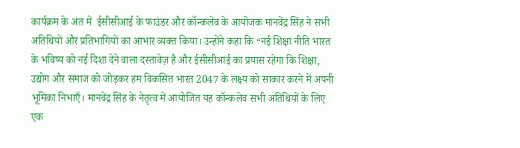कार्यक्रम के अंत में  ईसीसीआई के फाउंडर और कॉन्कलेव के आयोजक मानवेंद्र सिंह ने सभी अतिथियों और प्रतिभागियों का आभार व्यक्त किया। उन्होंने कहा कि “नई शिक्षा नीति भारत के भविष्य को नई दिशा देने वाला दस्तावेज़ है और ईसीसीआई का प्रयास रहेगा कि शिक्षा, उद्योग और समाज को जोड़कर हम विकसित भारत 2047 के लक्ष्य को साकार करने में अपनी भूमिका निभाएँ। मानवेंद्र सिंह के नेतृत्व में आयोजित यह कॉन्कलेव सभी अतिथियों के लिए एक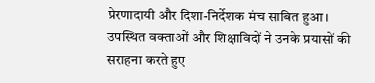प्रेरणादायी और दिशा-निर्देशक मंच साबित हुआ। उपस्थित वक्ताओं और शिक्षाविदों ने उनके प्रयासों की सराहना करते हुए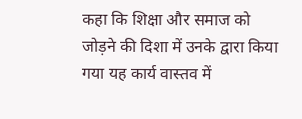कहा कि शिक्षा और समाज को जोड़ने की दिशा में उनके द्वारा किया गया यह कार्य वास्तव में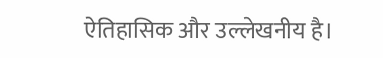ऐतिहासिक और उल्लेखनीय है।